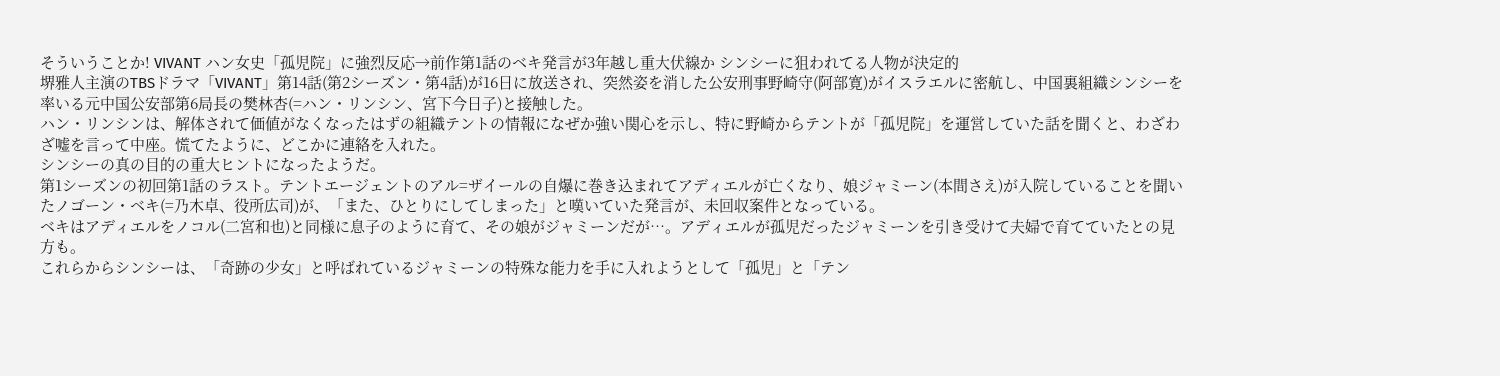そういうことか! VIVANT ハン女史「孤児院」に強烈反応→前作第1話のベキ発言が3年越し重大伏線か シンシーに狙われてる人物が決定的
堺雅人主演のTBSドラマ「VIVANT」第14話(第2シーズン・第4話)が16日に放送され、突然姿を消した公安刑事野崎守(阿部寛)がイスラエルに密航し、中国裏組織シンシーを率いる元中国公安部第6局長の樊林杏(=ハン・リンシン、宮下今日子)と接触した。
ハン・リンシンは、解体されて価値がなくなったはずの組織テントの情報になぜか強い関心を示し、特に野崎からテントが「孤児院」を運営していた話を聞くと、わざわざ嘘を言って中座。慌てたように、どこかに連絡を入れた。
シンシーの真の目的の重大ヒントになったようだ。
第1シーズンの初回第1話のラスト。テントエージェントのアル=ザイールの自爆に巻き込まれてアディエルが亡くなり、娘ジャミーン(本間さえ)が入院していることを聞いたノゴーン・ベキ(=乃木卓、役所広司)が、「また、ひとりにしてしまった」と嘆いていた発言が、未回収案件となっている。
ベキはアディエルをノコル(二宮和也)と同様に息子のように育て、その娘がジャミーンだが…。アディエルが孤児だったジャミーンを引き受けて夫婦で育てていたとの見方も。
これらからシンシーは、「奇跡の少女」と呼ばれているジャミーンの特殊な能力を手に入れようとして「孤児」と「テン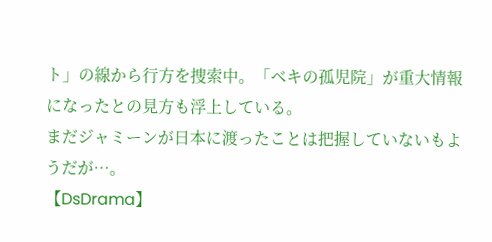ト」の線から行方を捜索中。「ベキの孤児院」が重大情報になったとの見方も浮上している。
まだジャミーンが日本に渡ったことは把握していないもようだが…。
【DsDrama】